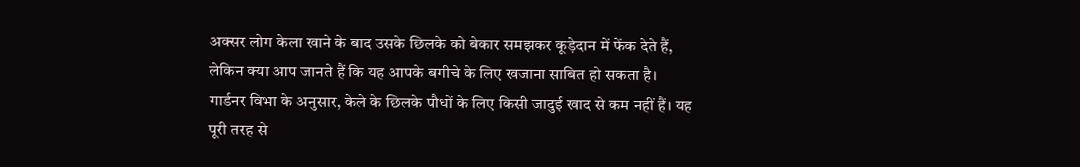अक्सर लोग केला खाने के बाद उसके छिलके को बेकार समझकर कूड़ेदान में फेंक देते हैं, लेकिन क्या आप जानते हैं कि यह आपके बगीचे के लिए खजाना साबित हो सकता है। गार्डनर विभा के अनुसार, केले के छिलके पौधों के लिए किसी जादुई खाद से कम नहीं हैं। यह पूरी तरह से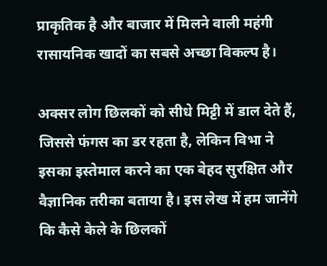प्राकृतिक है और बाजार में मिलने वाली महंगी रासायनिक खादों का सबसे अच्छा विकल्प है।

अक्सर लोग छिलकों को सीधे मिट्टी में डाल देते हैं, जिससे फंगस का डर रहता है, लेकिन विभा ने इसका इस्तेमाल करने का एक बेहद सुरक्षित और वैज्ञानिक तरीका बताया है। इस लेख में हम जानेंगे कि कैसे केले के छिलकों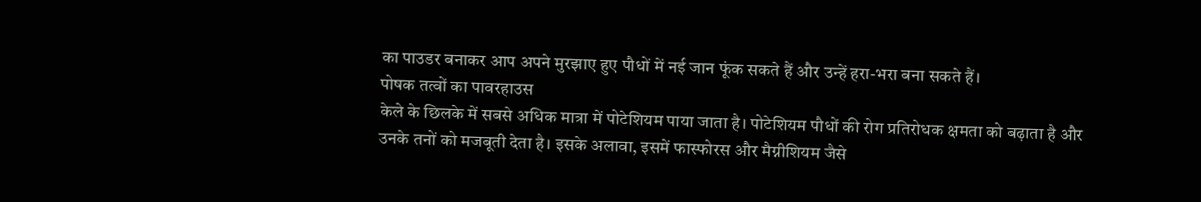का पाउडर बनाकर आप अपने मुरझाए हुए पौधों में नई जान फूंक सकते हैं और उन्हें हरा-भरा बना सकते हैं।
पोषक तत्वों का पावरहाउस
केले के छिलके में सबसे अधिक मात्रा में पोटेशियम पाया जाता है। पोटेशियम पौधों की रोग प्रतिरोधक क्षमता को बढ़ाता है और उनके तनों को मजबूती देता है। इसके अलावा, इसमें फास्फोरस और मैग्नीशियम जैसे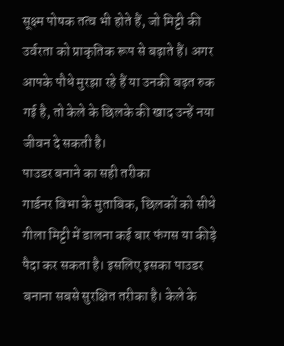सूक्ष्म पोषक तत्व भी होते हैं, जो मिट्टी की उर्वरता को प्राकृतिक रूप से बढ़ाते हैं। अगर आपके पौधे मुरझा रहे हैं या उनकी बढ़त रुक गई है, तो केले के छिलके की खाद उन्हें नया जीवन दे सकती है।
पाउडर बनाने का सही तरीका
गार्डनर विभा के मुताबिक, छिलकों को सीधे गीला मिट्टी में डालना कई बार फंगस या कीड़े पैदा कर सकता है। इसलिए इसका पाउडर बनाना सबसे सुरक्षित तरीका है। केले के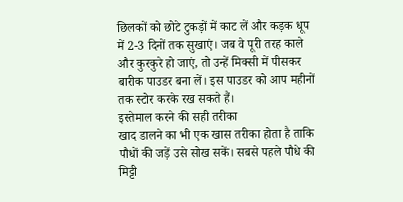छिलकों को छोटे टुकड़ों में काट लें और कड़क धूप में 2-3 दिनों तक सुखाएं। जब वे पूरी तरह काले और कुरकुरे हो जाएं, तो उन्हें मिक्सी में पीसकर बारीक पाउडर बना लें। इस पाउडर को आप महीनों तक स्टोर करके रख सकते हैं।
इस्तेमाल करने की सही तरीका
खाद डालने का भी एक खास तरीका होता है ताकि पौधों की जड़ें उसे सोख सकें। सबसे पहले पौधे की मिट्टी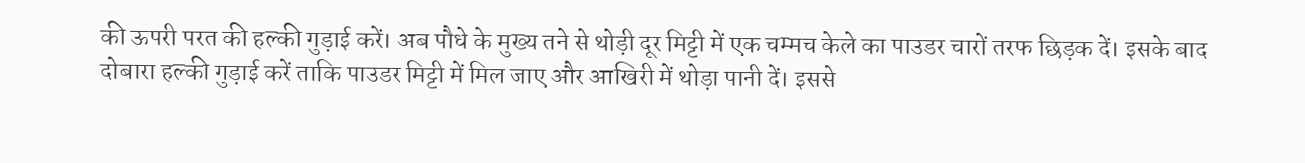की ऊपरी परत की हल्की गुड़ाई करें। अब पौधे के मुख्य तने से थोड़ी दूर मिट्टी में एक चम्मच केले का पाउडर चारों तरफ छिड़क दें। इसके बाद दोबारा हल्की गुड़ाई करें ताकि पाउडर मिट्टी में मिल जाए और आखिरी में थोड़ा पानी दें। इससे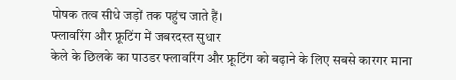पोषक तत्व सीधे जड़ों तक पहुंच जाते हैं।
फ्लावरिंग और फ्रूटिंग में जबरदस्त सुधार
केले के छिलके का पाउडर फ्लावरिंग और फ्रूटिंग को बढ़ाने के लिए सबसे कारगर माना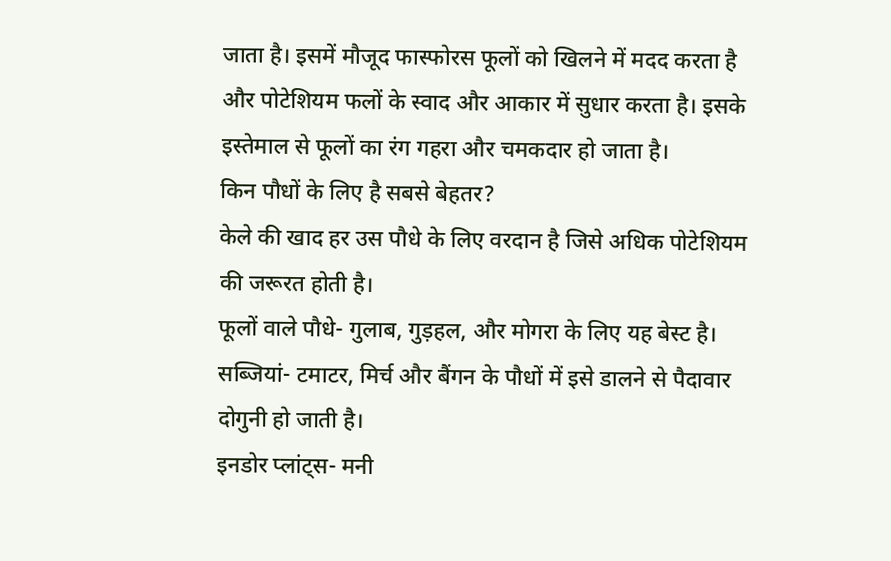जाता है। इसमें मौजूद फास्फोरस फूलों को खिलने में मदद करता है और पोटेशियम फलों के स्वाद और आकार में सुधार करता है। इसके इस्तेमाल से फूलों का रंग गहरा और चमकदार हो जाता है।
किन पौधों के लिए है सबसे बेहतर?
केले की खाद हर उस पौधे के लिए वरदान है जिसे अधिक पोटेशियम की जरूरत होती है।
फूलों वाले पौधे- गुलाब, गुड़हल, और मोगरा के लिए यह बेस्ट है।
सब्जियां- टमाटर, मिर्च और बैंगन के पौधों में इसे डालने से पैदावार दोगुनी हो जाती है।
इनडोर प्लांट्स- मनी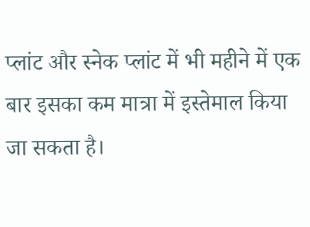प्लांट और स्नेक प्लांट में भी महीने में एक बार इसका कम मात्रा में इस्तेमाल किया जा सकता है।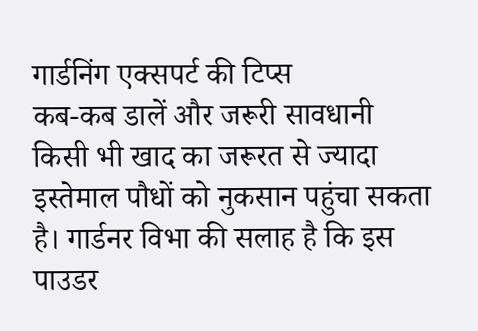गार्डनिंग एक्सपर्ट की टिप्स
कब-कब डालें और जरूरी सावधानी
किसी भी खाद का जरूरत से ज्यादा इस्तेमाल पौधों को नुकसान पहुंचा सकता है। गार्डनर विभा की सलाह है कि इस पाउडर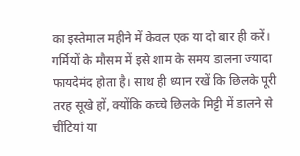का इस्तेमाल महीने में केवल एक या दो बार ही करें। गर्मियों के मौसम में इसे शाम के समय डालना ज्यादा फायदेमंद होता है। साथ ही ध्यान रखें कि छिलके पूरी तरह सूखे हों, क्योंकि कच्चे छिलके मिट्टी में डालने से चींटियां या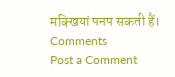मक्खियां पनप सकती हैं।
Comments
Post a Comment